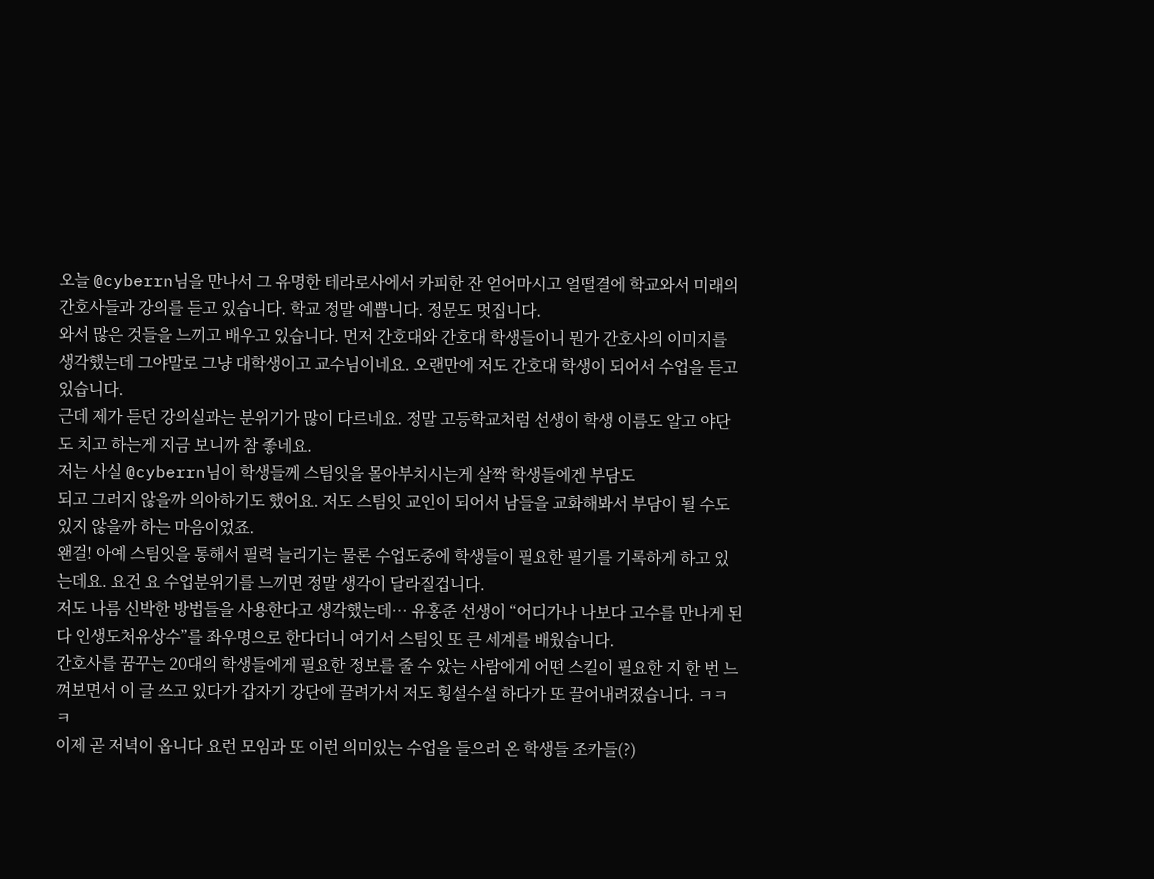오늘 @cyberrn님을 만나서 그 유명한 테라로사에서 카피한 잔 얻어마시고 얼떨결에 학교와서 미래의 간호사들과 강의를 듣고 있습니다. 학교 정말 예쁩니다. 정문도 멋집니다.
와서 많은 것들을 느끼고 배우고 있습니다. 먼저 간호대와 간호대 학생들이니 뭔가 간호사의 이미지를 생각했는데 그야말로 그냥 대학생이고 교수님이네요. 오랜만에 저도 간호대 학생이 되어서 수업을 듣고 있습니다.
근데 제가 듣던 강의실과는 분위기가 많이 다르네요. 정말 고등학교처럼 선생이 학생 이름도 알고 야단도 치고 하는게 지금 보니까 참 좋네요.
저는 사실 @cyberrn님이 학생들께 스팀잇을 몰아부치시는게 살짝 학생들에겐 부담도
되고 그러지 않을까 의아하기도 했어요. 저도 스팀잇 교인이 되어서 남들을 교화해봐서 부담이 될 수도 있지 않을까 하는 마음이었죠.
왠걸! 아예 스팀잇을 통해서 필력 늘리기는 물론 수업도중에 학생들이 필요한 필기를 기록하게 하고 있는데요. 요건 요 수업분위기를 느끼면 정말 생각이 달라질겁니다.
저도 나름 신박한 방법들을 사용한다고 생각했는데… 유홍준 선생이 “어디가나 나보다 고수를 만나게 된다 인생도처유상수”를 좌우명으로 한다더니 여기서 스팀잇 또 큰 세계를 배웠습니다.
간호사를 꿈꾸는 20대의 학생들에게 필요한 정보를 줄 수 았는 사람에게 어떤 스킬이 필요한 지 한 번 느껴보면서 이 글 쓰고 있다가 갑자기 강단에 끌려가서 저도 횡설수설 하다가 또 끌어내려졌습니다. ㅋㅋㅋ
이제 곧 저녁이 옵니다 요런 모임과 또 이런 의미있는 수업을 들으러 온 학생들 조카들(?)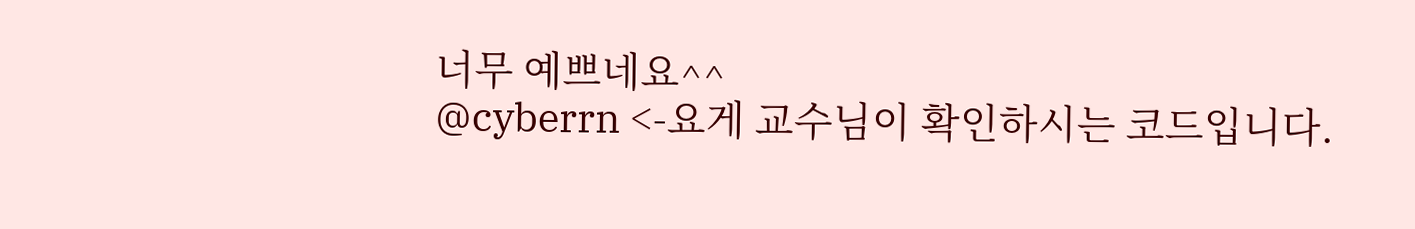너무 예쁘네요^^
@cyberrn <-요게 교수님이 확인하시는 코드입니다.